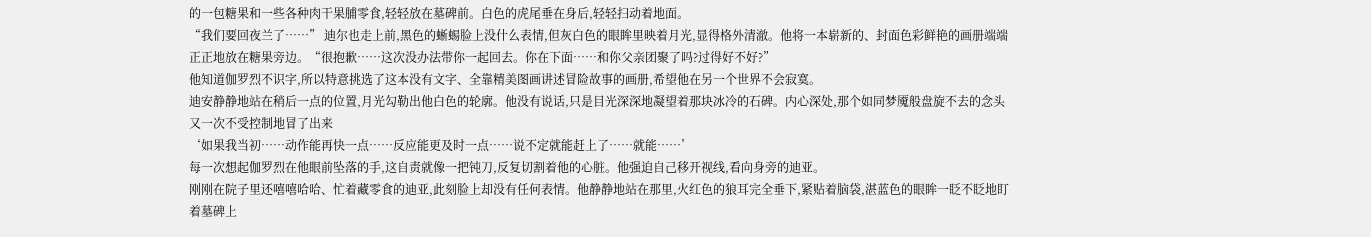的一包糖果和一些各种肉干果脯零食,轻轻放在墓碑前。白色的虎尾垂在身后,轻轻扫动着地面。
“我们要回夜兰了……” 迪尔也走上前,黑色的蜥蜴脸上没什么表情,但灰白色的眼眸里映着月光,显得格外清澈。他将一本崭新的、封面色彩鲜艳的画册端端正正地放在糖果旁边。“很抱歉……这次没办法带你一起回去。你在下面……和你父亲团聚了吗?过得好不好?”
他知道伽罗烈不识字,所以特意挑选了这本没有文字、全靠精美图画讲述冒险故事的画册,希望他在另一个世界不会寂寞。
迪安静静地站在稍后一点的位置,月光勾勒出他白色的轮廓。他没有说话,只是目光深深地凝望着那块冰冷的石碑。内心深处,那个如同梦魇般盘旋不去的念头又一次不受控制地冒了出来
‘如果我当初……动作能再快一点……反应能更及时一点……说不定就能赶上了……就能……’
每一次想起伽罗烈在他眼前坠落的手,这自责就像一把钝刀,反复切割着他的心脏。他强迫自己移开视线,看向身旁的迪亚。
刚刚在院子里还嘻嘻哈哈、忙着藏零食的迪亚,此刻脸上却没有任何表情。他静静地站在那里,火红色的狼耳完全垂下,紧贴着脑袋,湛蓝色的眼眸一眨不眨地盯着墓碑上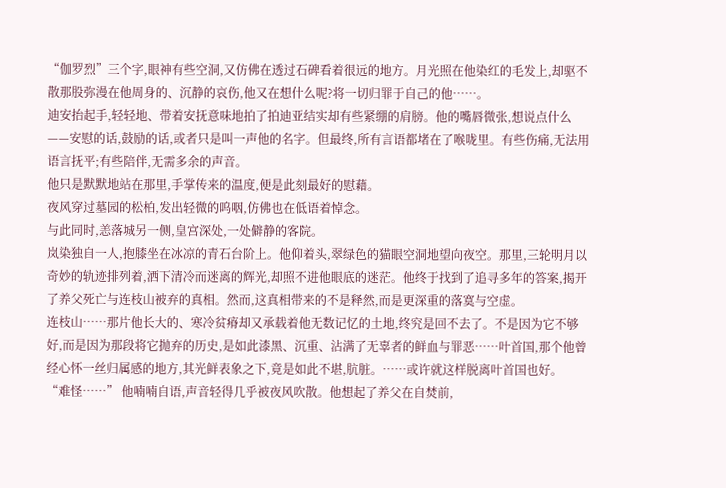“伽罗烈”三个字,眼神有些空洞,又仿佛在透过石碑看着很远的地方。月光照在他染红的毛发上,却驱不散那股弥漫在他周身的、沉静的哀伤,他又在想什么呢?将一切归罪于自己的他……。
迪安抬起手,轻轻地、带着安抚意味地拍了拍迪亚结实却有些紧绷的肩膀。他的嘴唇微张,想说点什么——安慰的话,鼓励的话,或者只是叫一声他的名字。但最终,所有言语都堵在了喉咙里。有些伤痛,无法用语言抚平;有些陪伴,无需多余的声音。
他只是默默地站在那里,手掌传来的温度,便是此刻最好的慰藉。
夜风穿过墓园的松柏,发出轻微的呜咽,仿佛也在低语着悼念。
与此同时,恙落城另一侧,皇宫深处,一处僻静的客院。
岚染独自一人,抱膝坐在冰凉的青石台阶上。他仰着头,翠绿色的猫眼空洞地望向夜空。那里,三轮明月以奇妙的轨迹排列着,洒下清冷而迷离的辉光,却照不进他眼底的迷茫。他终于找到了追寻多年的答案,揭开了养父死亡与连枝山被弃的真相。然而,这真相带来的不是释然,而是更深重的落寞与空虚。
连枝山……那片他长大的、寒冷贫瘠却又承载着他无数记忆的土地,终究是回不去了。不是因为它不够好,而是因为那段将它抛弃的历史,是如此漆黑、沉重、沾满了无辜者的鲜血与罪恶……叶首国,那个他曾经心怀一丝归属感的地方,其光鲜表象之下,竟是如此不堪,肮脏。……或许就这样脱离叶首国也好。
“难怪……” 他喃喃自语,声音轻得几乎被夜风吹散。他想起了养父在自焚前,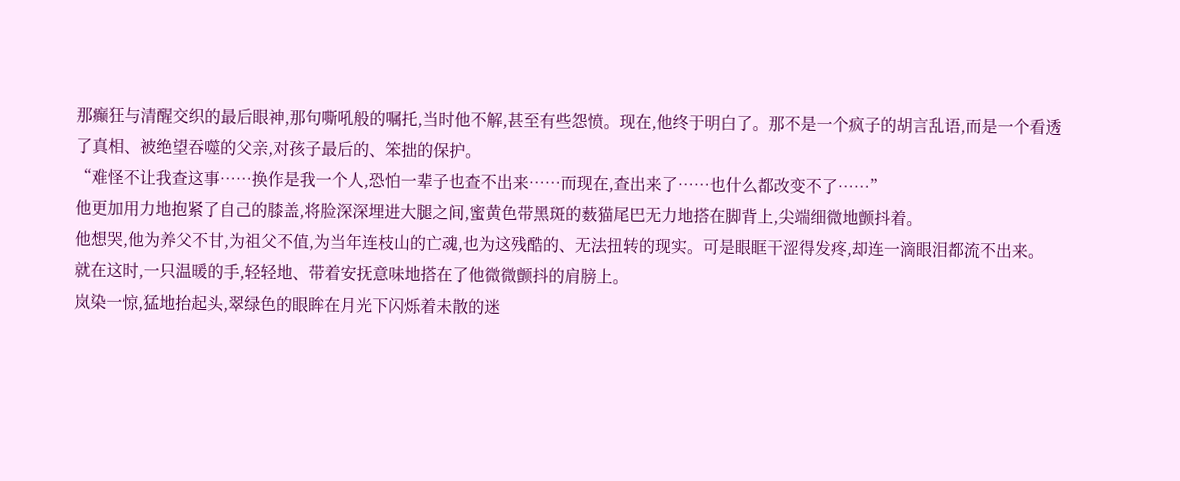那癫狂与清醒交织的最后眼神,那句嘶吼般的嘱托,当时他不解,甚至有些怨愤。现在,他终于明白了。那不是一个疯子的胡言乱语,而是一个看透了真相、被绝望吞噬的父亲,对孩子最后的、笨拙的保护。
“难怪不让我查这事……换作是我一个人,恐怕一辈子也查不出来……而现在,查出来了……也什么都改变不了……”
他更加用力地抱紧了自己的膝盖,将脸深深埋进大腿之间,蜜黄色带黑斑的薮猫尾巴无力地搭在脚背上,尖端细微地颤抖着。
他想哭,他为养父不甘,为祖父不值,为当年连枝山的亡魂,也为这残酷的、无法扭转的现实。可是眼眶干涩得发疼,却连一滴眼泪都流不出来。
就在这时,一只温暖的手,轻轻地、带着安抚意味地搭在了他微微颤抖的肩膀上。
岚染一惊,猛地抬起头,翠绿色的眼眸在月光下闪烁着未散的迷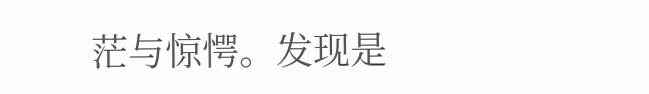茫与惊愕。发现是